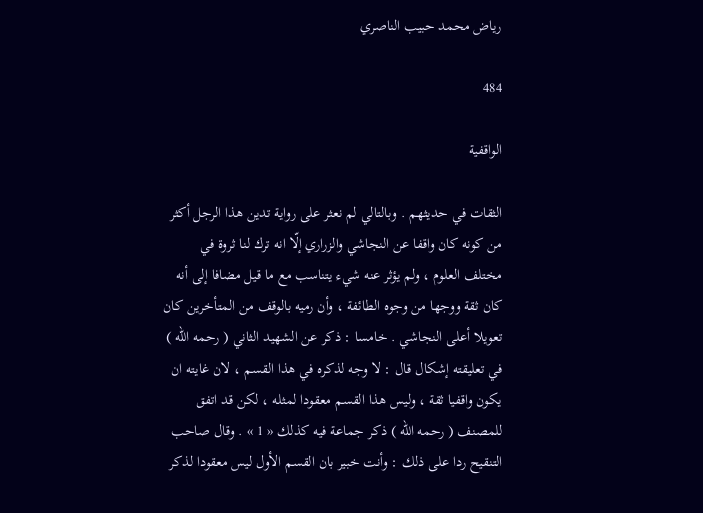رياض محمد حبيب الناصري

484

الواقفية

الثقات في حديثهم . وبالتالي لم نعثر على رواية تدين هذا الرجل أكثر من كونه كان واقفا عن النجاشي والزراري إلّا انه ترك لنا ثروة في مختلف العلوم ، ولم يؤثر عنه شيء يتناسب مع ما قيل مضافا إلى أنه كان ثقة ووجها من وجوه الطائفة ، وأن رميه بالوقف من المتأخرين كان تعويلا أعلى النجاشي . خامسا : ذكر عن الشهيد الثاني ( رحمه اللّه ) في تعليقته إشكال قال : لا وجه لذكره في هذا القسم ، لان غايته ان يكون واقفيا ثقة ، وليس هذا القسم معقودا لمثله ، لكن قد اتفق للمصنف ( رحمه اللّه ) ذكر جماعة فيه كذلك « 1 » . وقال صاحب التنقيح ردا على ذلك : وأنت خبير بان القسم الأول ليس معقودا لذكر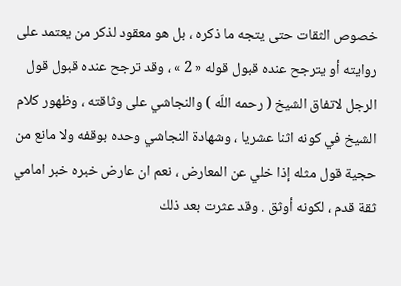خصوص الثقات حتى يتجه ما ذكره ، بل هو معقود لذكر من يعتمد على روايته أو يترجح عنده قبول قوله « 2 » ، وقد ترجح عنده قبول قول الرجل لاتفاق الشيخ ( رحمه اللّه ) والنجاشي على وثاقته ، وظهور كلام الشيخ في كونه اثنا عشريا ، وشهادة النجاشي وحده بوقفه ولا مانع من حجية قول مثله إذا خلي عن المعارض ، نعم ان عارض خبره خبر امامي ثقة قدم ، لكونه أوثق . وقد عثرت بعد ذلك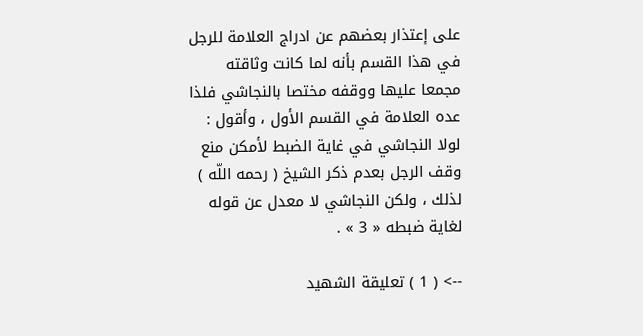على إعتذار بعضهم عن ادراج العلامة للرجل في هذا القسم بأنه لما كانت وثاقته مجمعا عليها ووقفه مختصا بالنجاشي فلذا عده العلامة في القسم الأول ، وأقول : لولا النجاشي في غاية الضبط لأمكن منع وقف الرجل بعدم ذكر الشيخ ( رحمه اللّه ) لذلك ، ولكن النجاشي لا معدل عن قوله لغاية ضبطه « 3 » .

--> ( 1 ) تعليقة الشهيد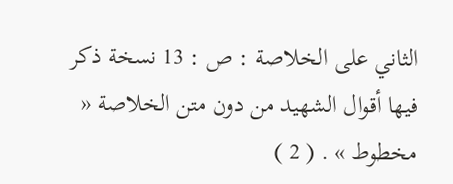الثاني على الخلاصة : ص : 13 نسخة ذكر فيها أقوال الشهيد من دون متن الخلاصة « مخطوط » . ( 2 )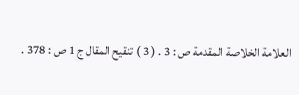العلامة الخلاصة المقدمة ص : 3 . ( 3 ) تنقيح المقال ج 1 ص : 378 .